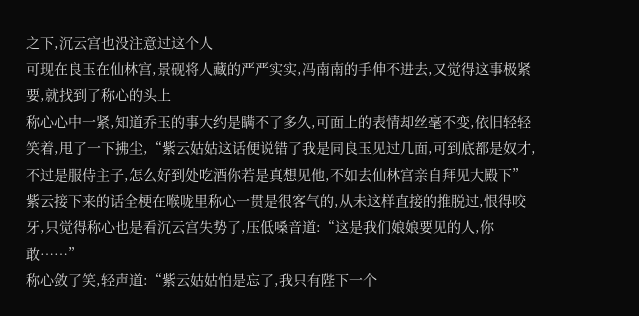之下,沉云宫也没注意过这个人
可现在良玉在仙林宫,景砚将人藏的严严实实,冯南南的手伸不进去,又觉得这事极紧要,就找到了称心的头上
称心心中一紧,知道乔玉的事大约是瞒不了多久,可面上的表情却丝毫不变,依旧轻轻笑着,甩了一下拂尘,“紫云姑姑这话便说错了我是同良玉见过几面,可到底都是奴才,不过是服侍主子,怎么好到处吃酒你若是真想见他,不如去仙林宫亲自拜见大殿下”
紫云接下来的话全梗在喉咙里称心一贯是很客气的,从未这样直接的推脱过,恨得咬牙,只觉得称心也是看沉云宫失势了,压低嗓音道:“这是我们娘娘要见的人,你敢……”
称心敛了笑,轻声道:“紫云姑姑怕是忘了,我只有陛下一个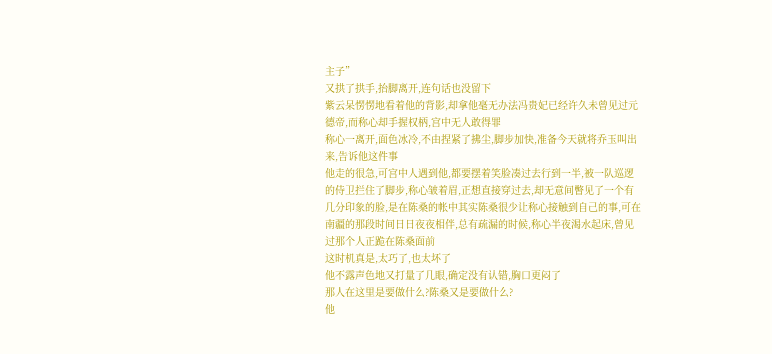主子”
又拱了拱手,抬脚离开,连句话也没留下
紫云呆愣愣地看着他的背影,却拿他毫无办法冯贵妃已经许久未曾见过元德帝,而称心却手握权柄,宫中无人敢得罪
称心一离开,面色冰冷,不由捏紧了拂尘,脚步加快,准备今天就将乔玉叫出来,告诉他这件事
他走的很急,可宫中人遇到他,都要摆着笑脸凑过去行到一半,被一队巡逻的侍卫拦住了脚步,称心皱着眉,正想直接穿过去,却无意间瞥见了一个有几分印象的脸,是在陈桑的帐中其实陈桑很少让称心接触到自己的事,可在南疆的那段时间日日夜夜相伴,总有疏漏的时候,称心半夜渴水起床,曾见过那个人正跪在陈桑面前
这时机真是,太巧了,也太坏了
他不露声色地又打量了几眼,确定没有认错,胸口更闷了
那人在这里是要做什么?陈桑又是要做什么?
他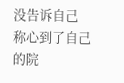没告诉自己
称心到了自己的院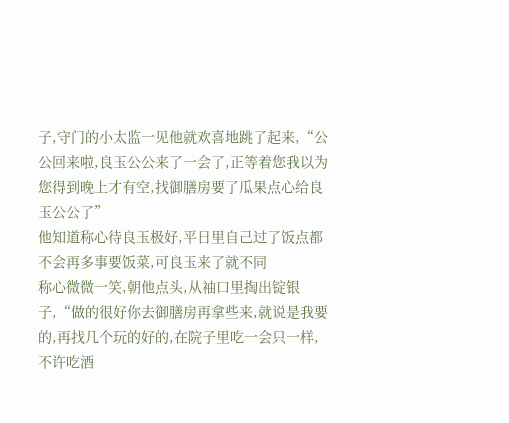子,守门的小太监一见他就欢喜地跳了起来,“公公回来啦,良玉公公来了一会了,正等着您我以为您得到晚上才有空,找御膳房要了瓜果点心给良玉公公了”
他知道称心待良玉极好,平日里自己过了饭点都不会再多事要饭菜,可良玉来了就不同
称心微微一笑,朝他点头,从袖口里掏出锭银子,“做的很好你去御膳房再拿些来,就说是我要的,再找几个玩的好的,在院子里吃一会只一样,不许吃酒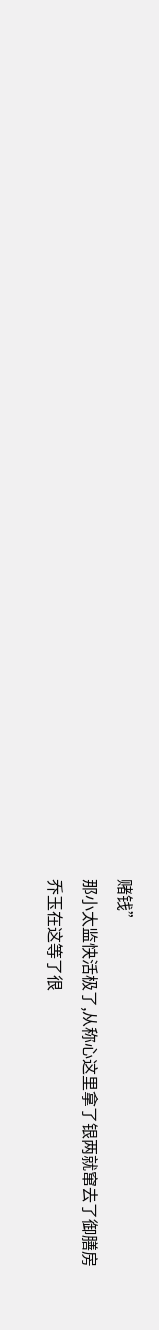赌钱”
那小太监快活极了,从称心这里拿了银两就窜去了御膳房
乔玉在这等了很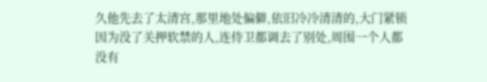久他先去了太清宫,那里地处偏僻,依旧冷冷清清的,大门紧锁因为没了关押软禁的人,连侍卫都调去了别处,周围一个人都没有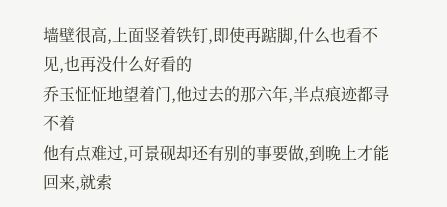墙壁很高,上面竖着铁钉,即使再踮脚,什么也看不见,也再没什么好看的
乔玉怔怔地望着门,他过去的那六年,半点痕迹都寻不着
他有点难过,可景砚却还有别的事要做,到晚上才能回来,就索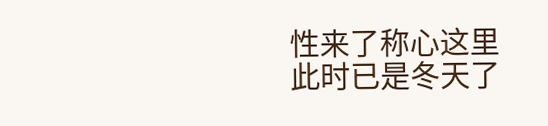性来了称心这里
此时已是冬天了